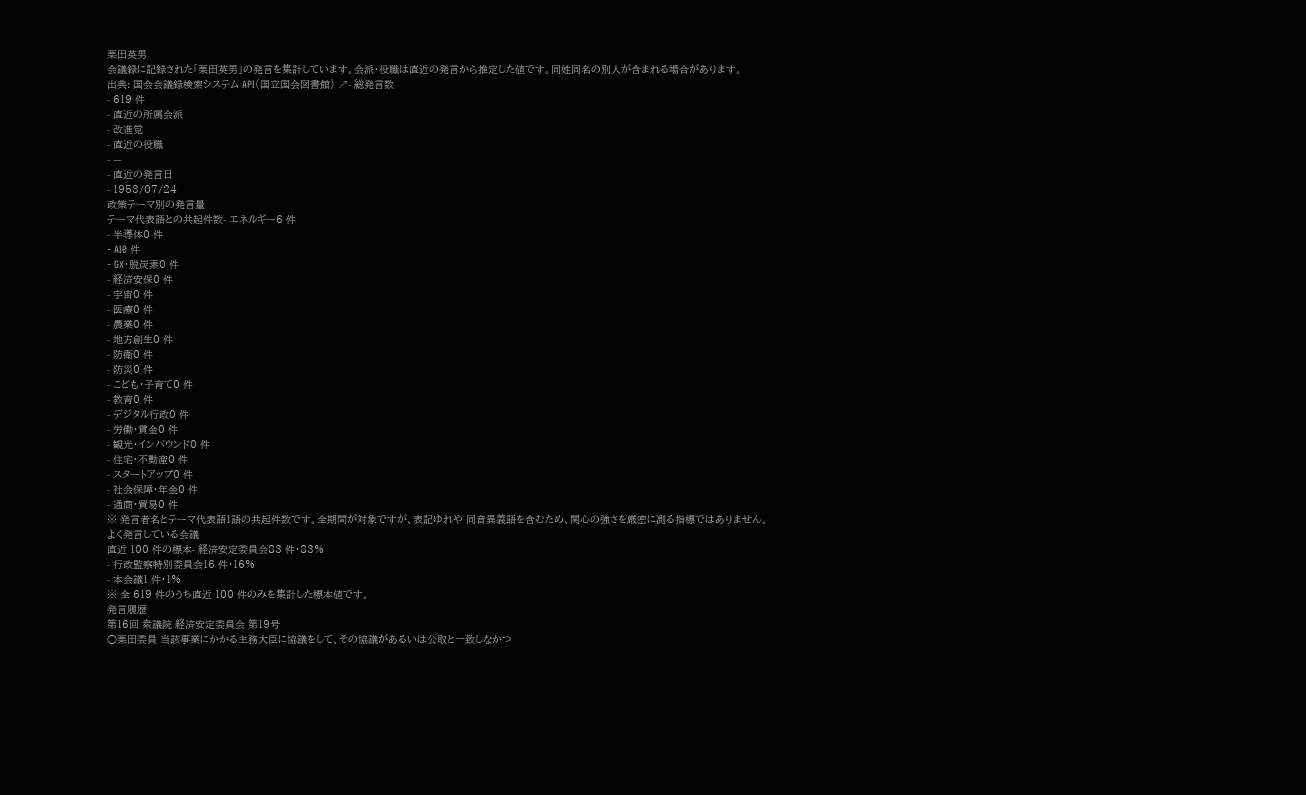栗田英男
会議録に記録された「栗田英男」の発言を集計しています。会派・役職は直近の発言から推定した値です。同姓同名の別人が含まれる場合があります。
出典: 国会会議録検索システム API(国立国会図書館) ↗- 総発言数
- 619 件
- 直近の所属会派
- 改進党
- 直近の役職
- —
- 直近の発言日
- 1953/07/24
政策テーマ別の発言量
テーマ代表語との共起件数- エネルギー6 件
- 半導体0 件
- AI0 件
- GX・脱炭素0 件
- 経済安保0 件
- 宇宙0 件
- 医療0 件
- 農業0 件
- 地方創生0 件
- 防衛0 件
- 防災0 件
- こども・子育て0 件
- 教育0 件
- デジタル行政0 件
- 労働・賃金0 件
- 観光・インバウンド0 件
- 住宅・不動産0 件
- スタートアップ0 件
- 社会保障・年金0 件
- 通商・貿易0 件
※ 発言者名とテーマ代表語1語の共起件数です。全期間が対象ですが、表記ゆれや 同音異義語を含むため、関心の強さを厳密に測る指標ではありません。
よく発言している会議
直近 100 件の標本- 経済安定委員会83 件・83%
- 行政監察特別委員会16 件・16%
- 本会議1 件・1%
※ 全 619 件のうち直近 100 件のみを集計した標本値です。
発言履歴
第16回 衆議院 経済安定委員会 第19号
○栗田委員 当該事業にかかる主務大臣に協議をして、その協議があるいは公取と一致しなかつ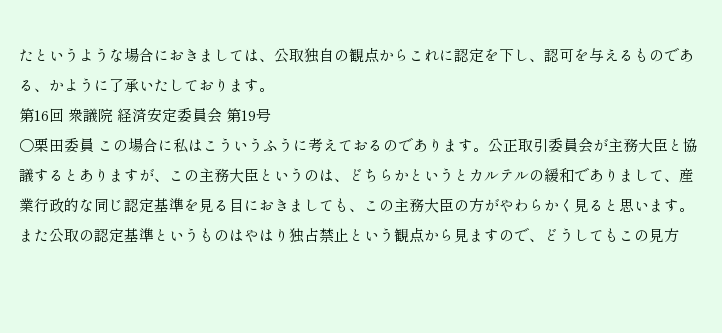たというような場合におきましては、公取独自の観点からこれに認定を下し、認可を与えるものである、かように了承いたしております。
第16回 衆議院 経済安定委員会 第19号
○栗田委員 この場合に私はこういうふうに考えておるのであります。公正取引委員会が主務大臣と協議するとありますが、この主務大臣というのは、どちらかというとカルテルの緩和でありまして、産業行政的な同じ認定基準を見る目におきましても、この主務大臣の方がやわらかく見ると思います。また公取の認定基準というものはやはり独占禁止という観点から見ますので、どうしてもこの見方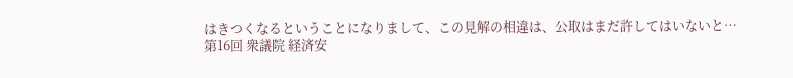はきつくなるということになりまして、この見解の相違は、公取はまだ許してはいないと…
第16回 衆議院 経済安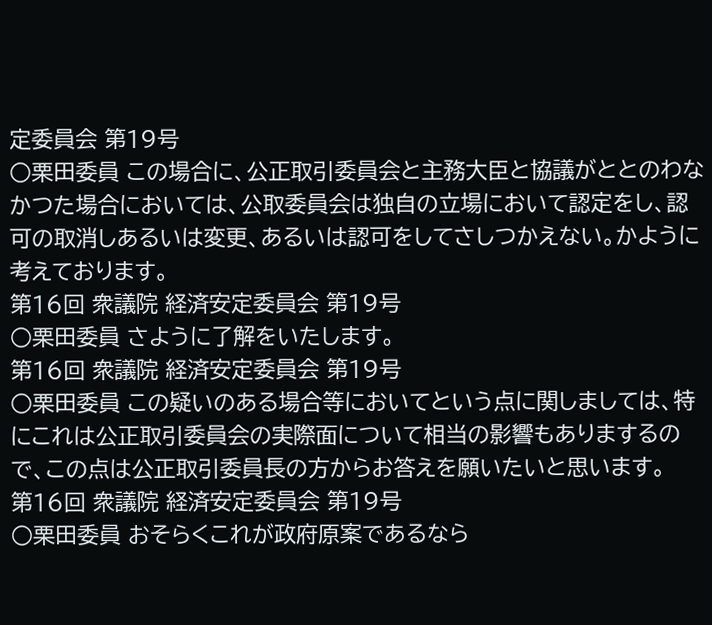定委員会 第19号
○栗田委員 この場合に、公正取引委員会と主務大臣と協議がととのわなかつた場合においては、公取委員会は独自の立場において認定をし、認可の取消しあるいは変更、あるいは認可をしてさしつかえない。かように考えております。
第16回 衆議院 経済安定委員会 第19号
○栗田委員 さように了解をいたします。
第16回 衆議院 経済安定委員会 第19号
○栗田委員 この疑いのある場合等においてという点に関しましては、特にこれは公正取引委員会の実際面について相当の影響もありまするので、この点は公正取引委員長の方からお答えを願いたいと思います。
第16回 衆議院 経済安定委員会 第19号
○栗田委員 おそらくこれが政府原案であるなら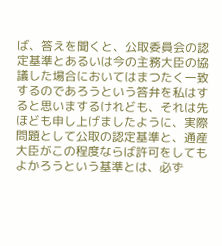ば、答えを聞くと、公取委員会の認定基準とあるいは今の主務大臣の協議した場合においてはまつたく一致するのであろうという答弁を私はすると思いまするけれども、それは先ほども申し上げましたように、実際問題として公取の認定基準と、通産大臣がこの程度ならば許可をしてもよかろうという基準とは、必ず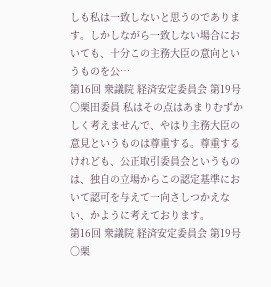しも私は一致しないと思うのであります。しかしながら一致しない場合においても、十分この主務大臣の意向というものを公…
第16回 衆議院 経済安定委員会 第19号
○栗田委員 私はその点はあまりむずかしく考えませんで、やはり主務大臣の意見というものは尊重する。尊重するけれども、公正取引委員会というものは、独自の立場からこの認定基準において認可を与えて一向さしつかえない、かように考えております。
第16回 衆議院 経済安定委員会 第19号
○栗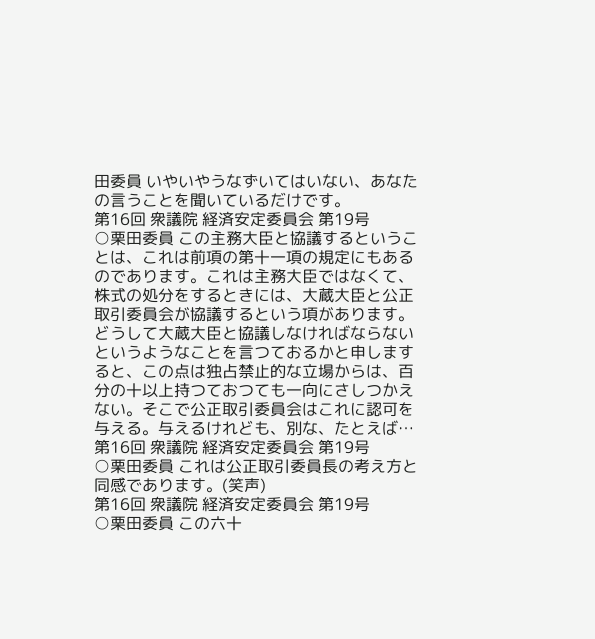田委員 いやいやうなずいてはいない、あなたの言うことを聞いているだけです。
第16回 衆議院 経済安定委員会 第19号
○栗田委員 この主務大臣と協議するということは、これは前項の第十一項の規定にもあるのであります。これは主務大臣ではなくて、株式の処分をするときには、大蔵大臣と公正取引委員会が協議するという項があります。どうして大蔵大臣と協議しなければならないというようなことを言つておるかと申しますると、この点は独占禁止的な立場からは、百分の十以上持つておつても一向にさしつかえない。そこで公正取引委員会はこれに認可を与える。与えるけれども、別な、たとえば…
第16回 衆議院 経済安定委員会 第19号
○栗田委員 これは公正取引委員長の考え方と同感であります。(笑声)
第16回 衆議院 経済安定委員会 第19号
○栗田委員 この六十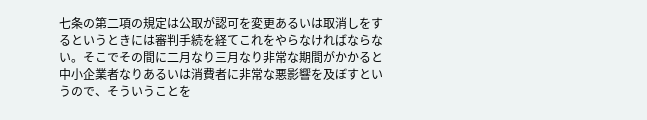七条の第二項の規定は公取が認可を変更あるいは取消しをするというときには審判手続を経てこれをやらなければならない。そこでその間に二月なり三月なり非常な期間がかかると中小企業者なりあるいは消費者に非常な悪影響を及ぼすというので、そういうことを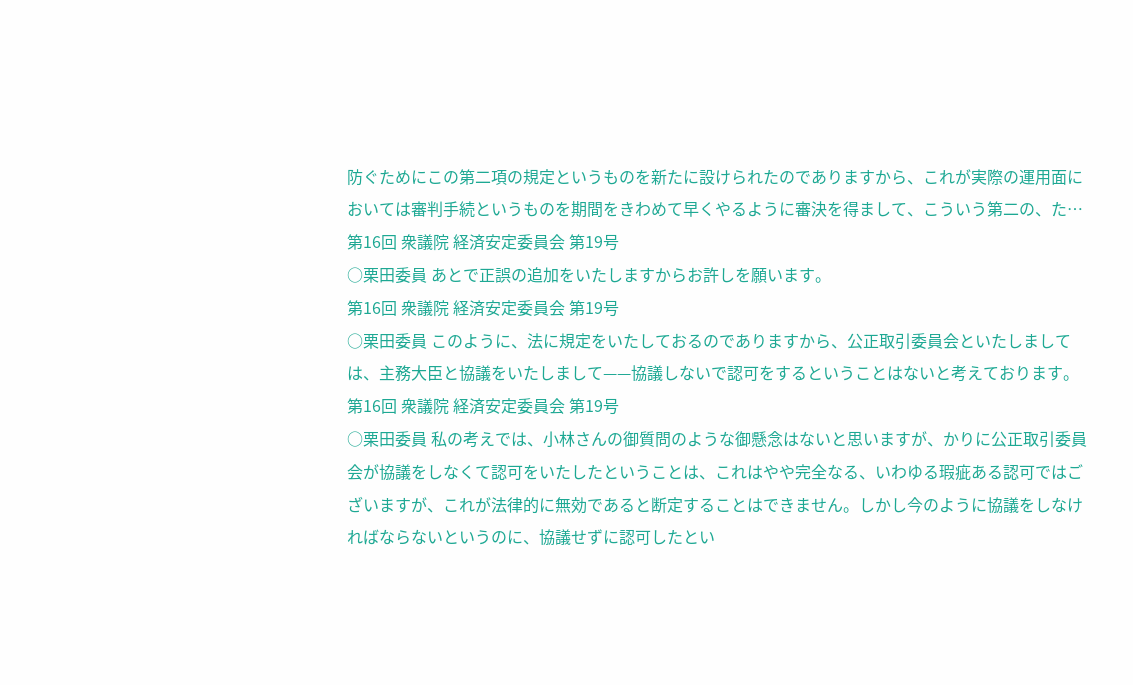防ぐためにこの第二項の規定というものを新たに設けられたのでありますから、これが実際の運用面においては審判手続というものを期間をきわめて早くやるように審決を得まして、こういう第二の、た…
第16回 衆議院 経済安定委員会 第19号
○栗田委員 あとで正誤の追加をいたしますからお許しを願います。
第16回 衆議院 経済安定委員会 第19号
○栗田委員 このように、法に規定をいたしておるのでありますから、公正取引委員会といたしましては、主務大臣と協議をいたしまして——協議しないで認可をするということはないと考えております。
第16回 衆議院 経済安定委員会 第19号
○栗田委員 私の考えでは、小林さんの御質問のような御懸念はないと思いますが、かりに公正取引委員会が協議をしなくて認可をいたしたということは、これはやや完全なる、いわゆる瑕疵ある認可ではございますが、これが法律的に無効であると断定することはできません。しかし今のように協議をしなければならないというのに、協議せずに認可したとい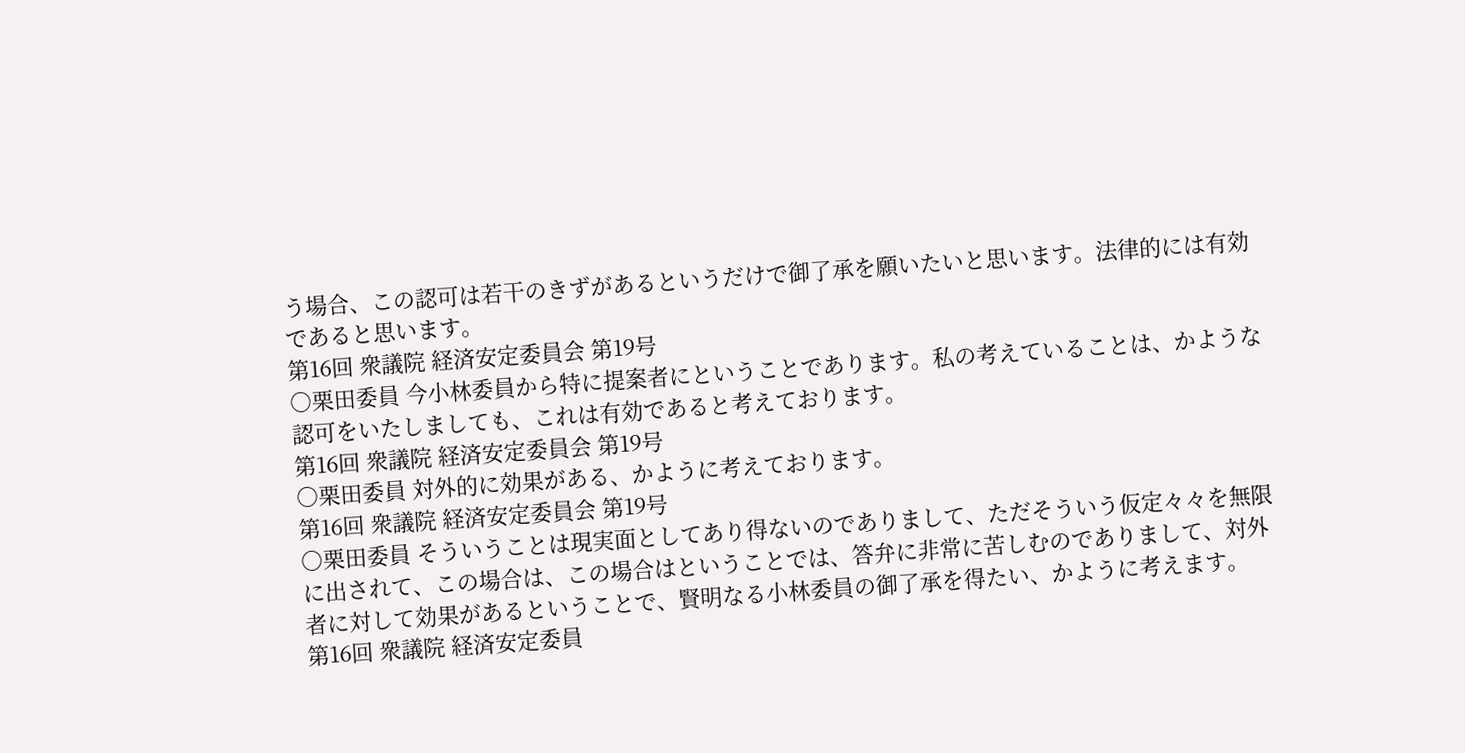う場合、この認可は若干のきずがあるというだけで御了承を願いたいと思います。法律的には有効であると思います。
第16回 衆議院 経済安定委員会 第19号
○栗田委員 今小林委員から特に提案者にということであります。私の考えていることは、かような認可をいたしましても、これは有効であると考えております。
第16回 衆議院 経済安定委員会 第19号
○栗田委員 対外的に効果がある、かように考えております。
第16回 衆議院 経済安定委員会 第19号
○栗田委員 そういうことは現実面としてあり得ないのでありまして、ただそういう仮定々々を無限に出されて、この場合は、この場合はということでは、答弁に非常に苦しむのでありまして、対外者に対して効果があるということで、賢明なる小林委員の御了承を得たい、かように考えます。
第16回 衆議院 経済安定委員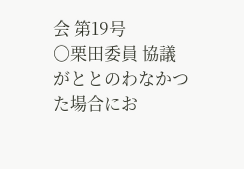会 第19号
○栗田委員 協議がととのわなかつた場合にお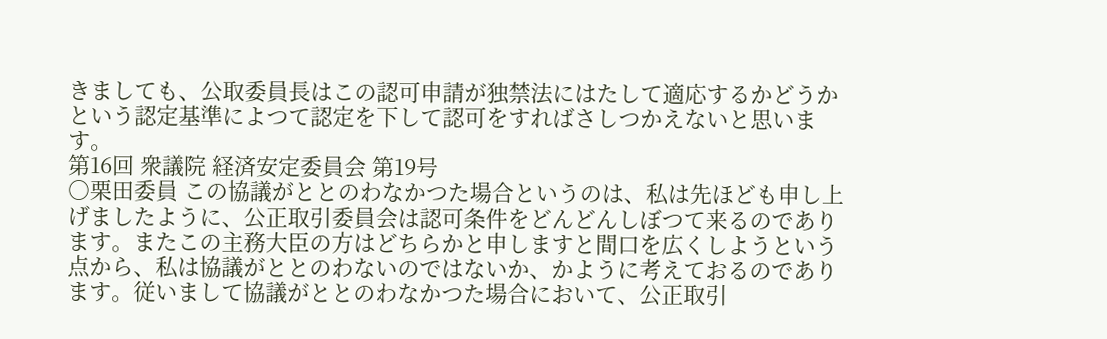きましても、公取委員長はこの認可申請が独禁法にはたして適応するかどうかという認定基準によつて認定を下して認可をすればさしつかえないと思います。
第16回 衆議院 経済安定委員会 第19号
○栗田委員 この協議がととのわなかつた場合というのは、私は先ほども申し上げましたように、公正取引委員会は認可条件をどんどんしぼつて来るのであります。またこの主務大臣の方はどちらかと申しますと間口を広くしようという点から、私は協議がととのわないのではないか、かように考えておるのであります。従いまして協議がととのわなかつた場合において、公正取引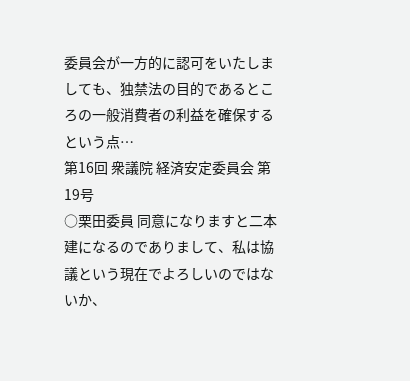委員会が一方的に認可をいたしましても、独禁法の目的であるところの一般消費者の利益を確保するという点…
第16回 衆議院 経済安定委員会 第19号
○栗田委員 同意になりますと二本建になるのでありまして、私は協議という現在でよろしいのではないか、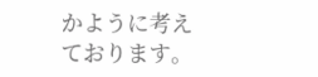かように考えております。